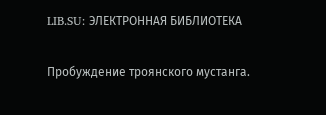LIB.SU: ЭЛЕКТРОННАЯ БИБЛИОТЕКА

Пробуждение троянского мустанга.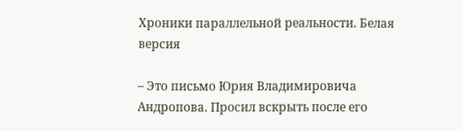Хроники параллельной реальности. Белая версия

– Это письмо Юрия Владимировича Андропова. Просил вскрыть после его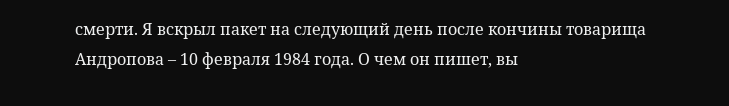смерти. Я вскрыл пакет на следующий день после кончины товарища Андропова – 10 февраля 1984 года. О чем он пишет, вы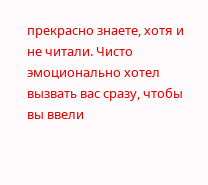прекрасно знаете, хотя и не читали. Чисто эмоционально хотел вызвать вас сразу, чтобы вы ввели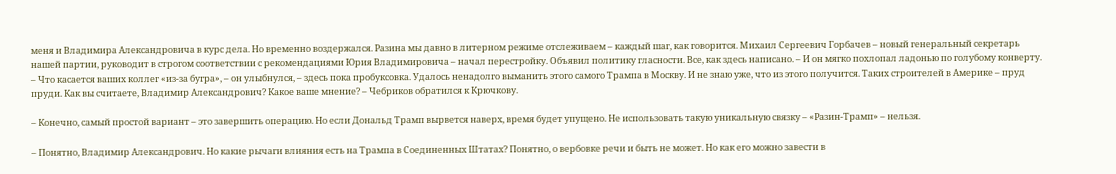меня и Владимира Александровича в курс дела. Но временно воздержался. Разина мы давно в литерном режиме отслеживаем – каждый шаг, как говорится. Михаил Сергеевич Горбачев – новый генеральный секретарь нашей партии, руководит в строгом соответствии с рекомендациями Юрия Владимировича – начал перестройку. Объявил политику гласности. Все, как здесь написано. – И он мягко похлопал ладонью по голубому конверту. – Что касается ваших коллег «из‑за бугра», – он улыбнулся, – здесь пока пробуксовка. Удалось ненадолго выманить этого самого Трампа в Москву. И не знаю уже, что из этого получится. Таких строителей в Америке – пруд пруди. Как вы считаете, Владимир Александрович? Какое ваше мнение? – Чебриков обратился к Крючкову.

– Конечно, самый простой вариант – это завершить операцию. Но если Дональд Трамп вырвется наверх, время будет упущено. Не использовать такую уникальную связку – «Разин‑Трамп» – нельзя.

– Понятно, Владимир Александрович. Но какие рычаги влияния есть на Трампа в Соединенных Штатах? Понятно, о вербовке речи и быть не может. Но как его можно завести в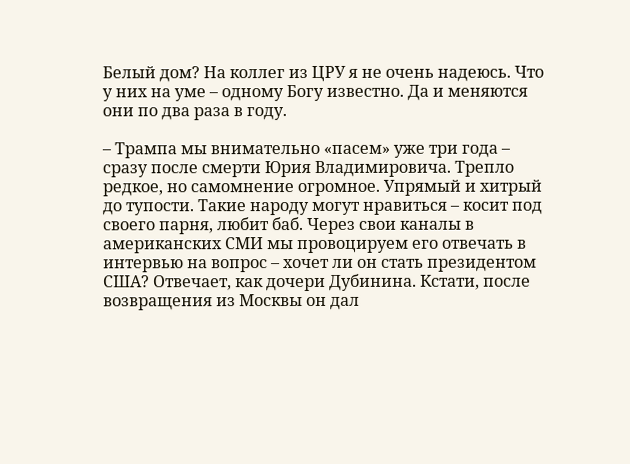Белый дом? На коллег из ЦРУ я не очень надеюсь. Что у них на уме – одному Богу известно. Да и меняются они по два раза в году.

– Трампа мы внимательно «пасем» уже три года – сразу после смерти Юрия Владимировича. Трепло редкое, но самомнение огромное. Упрямый и хитрый до тупости. Такие народу могут нравиться – косит под своего парня, любит баб. Через свои каналы в американских СМИ мы провоцируем его отвечать в интервью на вопрос – хочет ли он стать президентом США? Отвечает, как дочери Дубинина. Кстати, после возвращения из Москвы он дал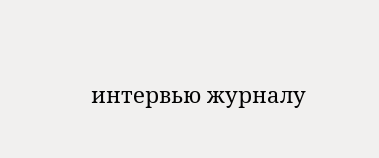интервью журналу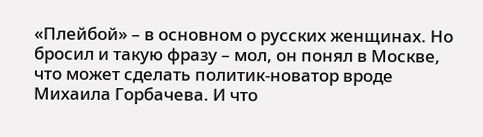«Плейбой» – в основном о русских женщинах. Но бросил и такую фразу – мол, он понял в Москве, что может сделать политик‑новатор вроде Михаила Горбачева. И что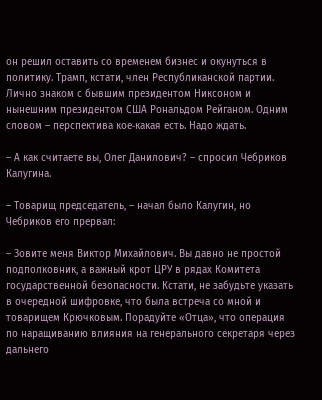он решил оставить со временем бизнес и окунуться в политику. Трамп, кстати, член Республиканской партии. Лично знаком с бывшим президентом Никсоном и нынешним президентом США Рональдом Рейганом. Одним словом – перспектива кое‑какая есть. Надо ждать.

– А как считаете вы, Олег Данилович? – спросил Чебриков Калугина.

– Товарищ председатель, – начал было Калугин, но Чебриков его прервал:

– Зовите меня Виктор Михайлович. Вы давно не простой подполковник, а важный крот ЦРУ в рядах Комитета государственной безопасности. Кстати, не забудьте указать в очередной шифровке, что была встреча со мной и товарищем Крючковым. Порадуйте «Отца», что операция по наращиванию влияния на генерального секретаря через дальнего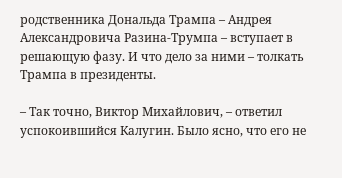родственника Дональда Трампа – Андрея Александровича Разина‑Трумпа – вступает в решающую фазу. И что дело за ними – толкать Трампа в президенты.

– Так точно, Виктор Михайлович, – ответил успокоившийся Калугин. Было ясно, что его не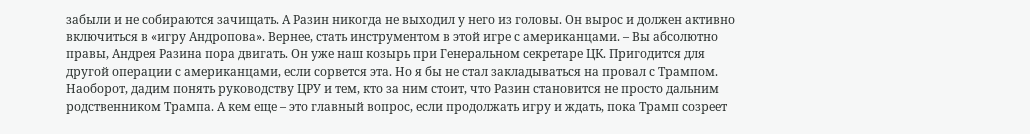забыли и не собираются зачищать. А Разин никогда не выходил у него из головы. Он вырос и должен активно включиться в «игру Андропова». Вернее, стать инструментом в этой игре с американцами. – Вы абсолютно правы, Андрея Разина пора двигать. Он уже наш козырь при Генеральном секретаре ЦК. Пригодится для другой операции с американцами, если сорвется эта. Но я бы не стал закладываться на провал с Трампом. Наоборот, дадим понять руководству ЦРУ и тем, кто за ним стоит, что Разин становится не просто дальним родственником Трампа. А кем еще – это главный вопрос, если продолжать игру и ждать, пока Трамп созреет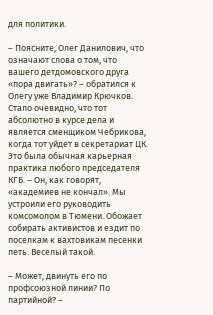для политики.

– Поясните, Олег Данилович, что означают слова о том, что вашего детдомовского друга «пора двигать»? – обратился к Олегу уже Владимир Крючков. Стало очевидно, что тот абсолютно в курсе дела и является сменщиком Чебрикова, когда тот уйдет в секретариат ЦК. Это была обычная карьерная практика любого председателя КГБ. – Он, как говорят, «академиев не кончал». Мы устроили его руководить комсомолом в Тюмени. Обожает собирать активистов и ездит по поселкам к вахтовикам песенки петь. Веселый такой.

– Может, двинуть его по профсоюзной линии? По партийной? –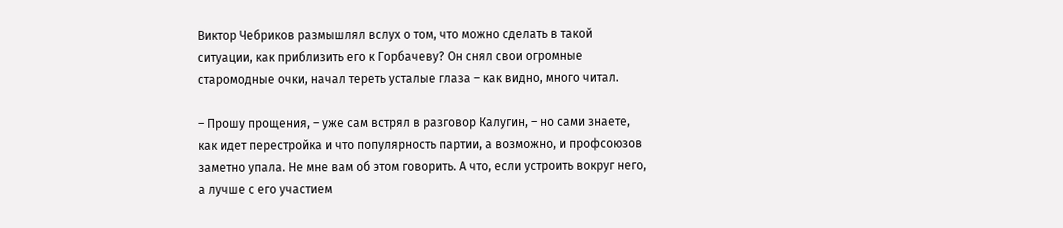Виктор Чебриков размышлял вслух о том, что можно сделать в такой ситуации, как приблизить его к Горбачеву? Он снял свои огромные старомодные очки, начал тереть усталые глаза – как видно, много читал.

– Прошу прощения, – уже сам встрял в разговор Калугин, – но сами знаете, как идет перестройка и что популярность партии, а возможно, и профсоюзов заметно упала. Не мне вам об этом говорить. А что, если устроить вокруг него, а лучше с его участием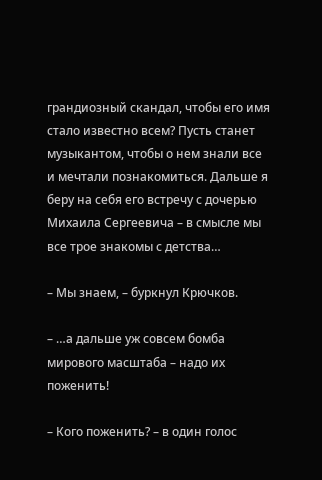грандиозный скандал, чтобы его имя стало известно всем? Пусть станет музыкантом, чтобы о нем знали все и мечтали познакомиться. Дальше я беру на себя его встречу с дочерью Михаила Сергеевича – в смысле мы все трое знакомы с детства…

– Мы знаем, – буркнул Крючков.

– …а дальше уж совсем бомба мирового масштаба – надо их поженить!

– Кого поженить? – в один голос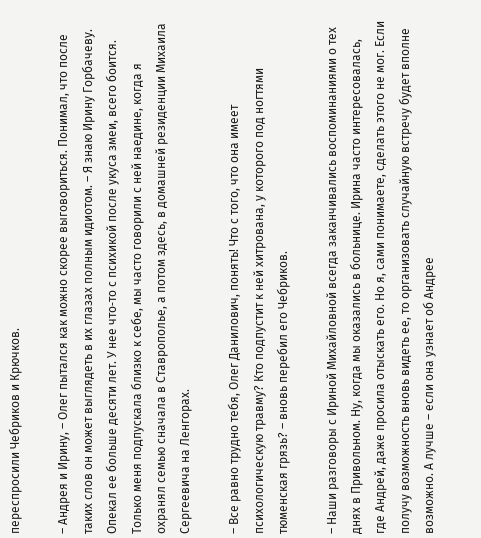переспросили Чебриков и Крючков.

– Андрея и Ирину, – Олег пытался как можно скорее выговориться. Понимал, что после таких слов он может выглядеть в их глазах полным идиотом. – Я знаю Ирину Горбачеву. Опекал ее больше десяти лет. У нее что‑то с психикой после укуса змеи, всего боится. Только меня подпускала близко к себе, мы часто говорили с ней наедине, когда я охранял семью сначала в Ставрополье, а потом здесь, в домашней резиденции Михаила Сергеевича на Ленгорах.

– Все равно трудно тебя, Олег Данилович, понять! Что с того, что она имеет психологическую травму? Кто подпустит к ней хитрована, у которого под ногтями тюменская грязь? – вновь перебил его Чебриков.

– Наши разговоры с Ириной Михайловной всегда заканчивались воспоминаниями о тех днях в Привольном. Ну, когда мы оказались в больнице. Ирина часто интересовалась, где Андрей, даже просила отыскать его. Но я, сами понимаете, сделать этого не мог. Если получу возможность вновь видеть ее, то организовать случайную встречу будет вполне возможно. А лучше – если она узнает об Андрее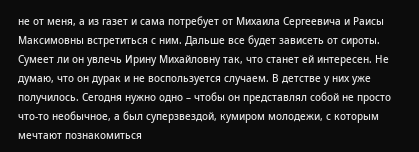не от меня, а из газет и сама потребует от Михаила Сергеевича и Раисы Максимовны встретиться с ним. Дальше все будет зависеть от сироты. Сумеет ли он увлечь Ирину Михайловну так, что станет ей интересен. Не думаю, что он дурак и не воспользуется случаем. В детстве у них уже получилось. Сегодня нужно одно – чтобы он представлял собой не просто что‑то необычное, а был суперзвездой, кумиром молодежи, с которым мечтают познакомиться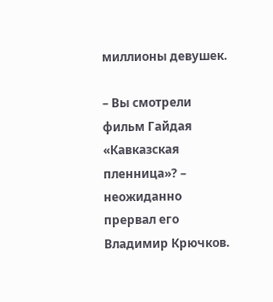миллионы девушек.

– Вы смотрели фильм Гайдая «Кавказская пленница»? – неожиданно прервал его Владимир Крючков.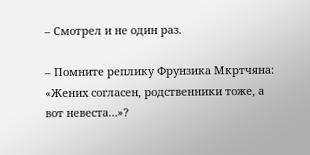– Смотрел и не один раз.

– Помните реплику Фрунзика Мкртчяна: «Жених согласен, родственники тоже, а вот невеста…»?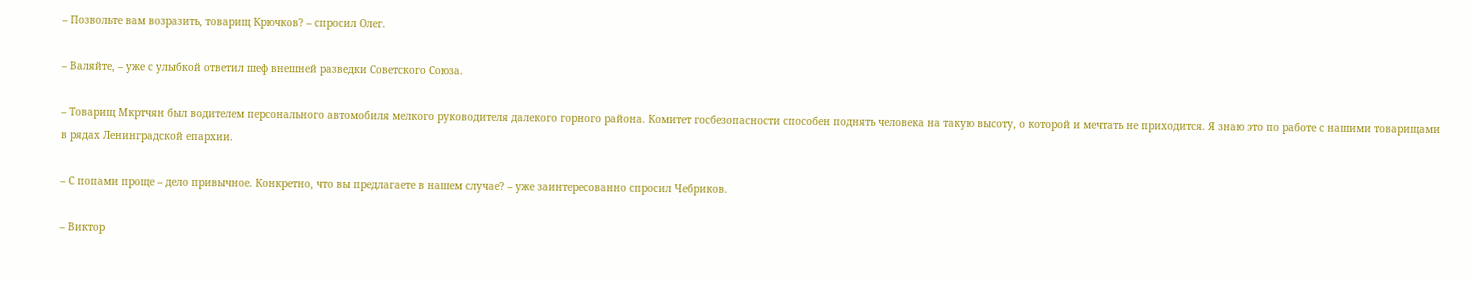– Позвольте вам возразить, товарищ Крючков? – спросил Олег.

– Валяйте, – уже с улыбкой ответил шеф внешней разведки Советского Союза.

– Товарищ Мкртчян был водителем персонального автомобиля мелкого руководителя далекого горного района. Комитет госбезопасности способен поднять человека на такую высоту, о которой и мечтать не приходится. Я знаю это по работе с нашими товарищами в рядах Ленинградской епархии.

– С попами проще – дело привычное. Конкретно, что вы предлагаете в нашем случае? – уже заинтересованно спросил Чебриков.

– Виктор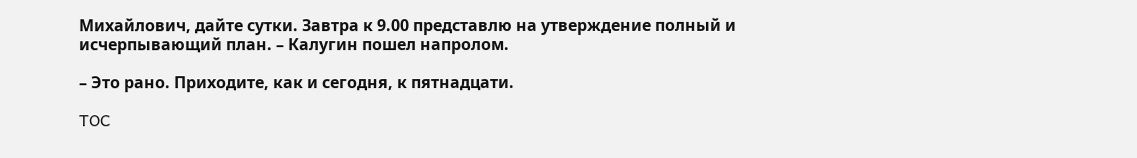Михайлович, дайте сутки. Завтра к 9.00 представлю на утверждение полный и исчерпывающий план. – Калугин пошел напролом.

– Это рано. Приходите, как и сегодня, к пятнадцати.

TOC